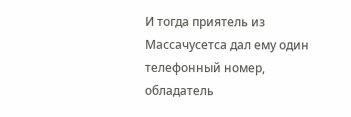И тогда приятель из Массачусетса дал ему один телефонный номер, обладатель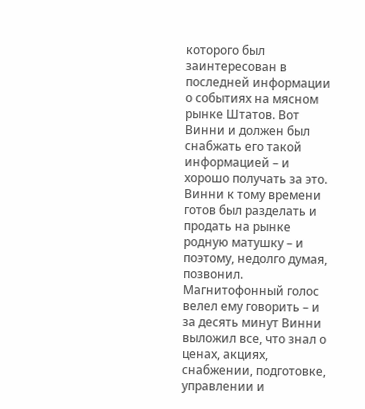которого был заинтересован в последней информации о событиях на мясном рынке Штатов. Вот Винни и должен был снабжать его такой информацией – и хорошо получать за это.
Винни к тому времени готов был разделать и продать на рынке родную матушку – и поэтому, недолго думая, позвонил.
Магнитофонный голос велел ему говорить – и за десять минут Винни выложил все, что знал о ценах, акциях, снабжении, подготовке, управлении и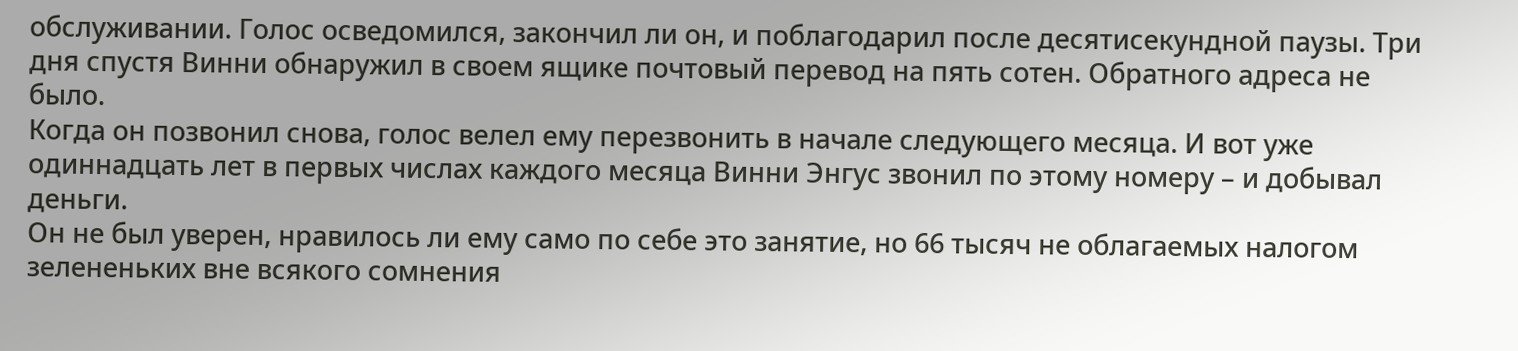обслуживании. Голос осведомился, закончил ли он, и поблагодарил после десятисекундной паузы. Три дня спустя Винни обнаружил в своем ящике почтовый перевод на пять сотен. Обратного адреса не было.
Когда он позвонил снова, голос велел ему перезвонить в начале следующего месяца. И вот уже одиннадцать лет в первых числах каждого месяца Винни Энгус звонил по этому номеру – и добывал деньги.
Он не был уверен, нравилось ли ему само по себе это занятие, но 66 тысяч не облагаемых налогом зелененьких вне всякого сомнения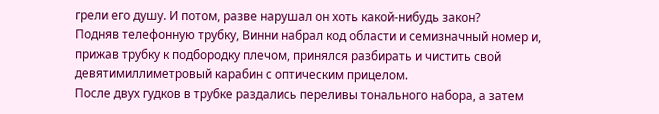грели его душу. И потом, разве нарушал он хоть какой-нибудь закон?
Подняв телефонную трубку, Винни набрал код области и семизначный номер и, прижав трубку к подбородку плечом, принялся разбирать и чистить свой девятимиллиметровый карабин с оптическим прицелом.
После двух гудков в трубке раздались переливы тонального набора, а затем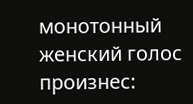монотонный женский голос произнес: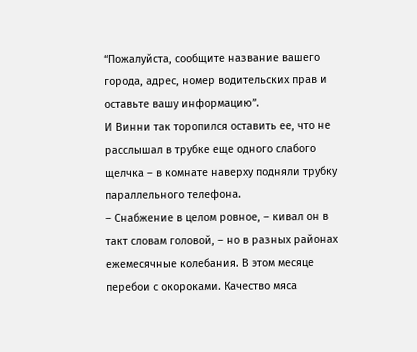“Пожалуйста, сообщите название вашего города, адрес, номер водительских прав и оставьте вашу информацию”.
И Винни так торопился оставить ее, что не расслышал в трубке еще одного слабого щелчка – в комнате наверху подняли трубку параллельного телефона.
– Снабжение в целом ровное, – кивал он в такт словам головой, – но в разных районах ежемесячные колебания. В этом месяце перебои с окороками. Качество мяса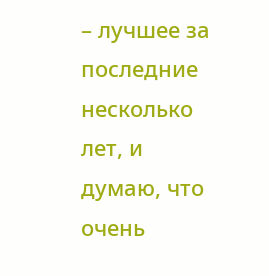– лучшее за последние несколько лет, и думаю, что очень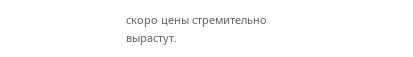скоро цены стремительно вырастут.